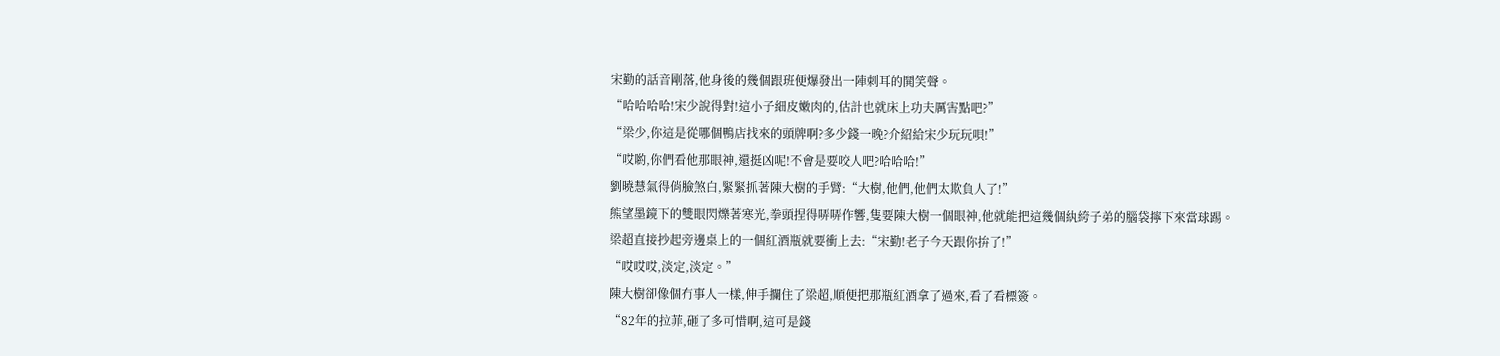宋勤的話音剛落,他身後的幾個跟班便爆發出一陣刺耳的鬨笑聲。
“哈哈哈哈!宋少說得對!這小子細皮嫩肉的,估計也就床上功夫厲害點吧?”
“梁少,你這是從哪個鴨店找來的頭牌啊?多少錢一晚?介紹給宋少玩玩唄!”
“哎喲,你們看他那眼神,還挺凶呢!不會是要咬人吧?哈哈哈!”
劉曉慧氣得俏臉煞白,緊緊抓著陳大樹的手臂:“大樹,他們,他們太欺負人了!”
熊望墨鏡下的雙眼閃爍著寒光,拳頭捏得哢哢作響,隻要陳大樹一個眼神,他就能把這幾個紈絝子弟的腦袋擰下來當球踢。
梁超直接抄起旁邊桌上的一個紅酒瓶就要衝上去:“宋勤!老子今天跟你拚了!”
“哎哎哎,淡定,淡定。”
陳大樹卻像個冇事人一樣,伸手攔住了梁超,順便把那瓶紅酒拿了過來,看了看標簽。
“82年的拉菲,砸了多可惜啊,這可是錢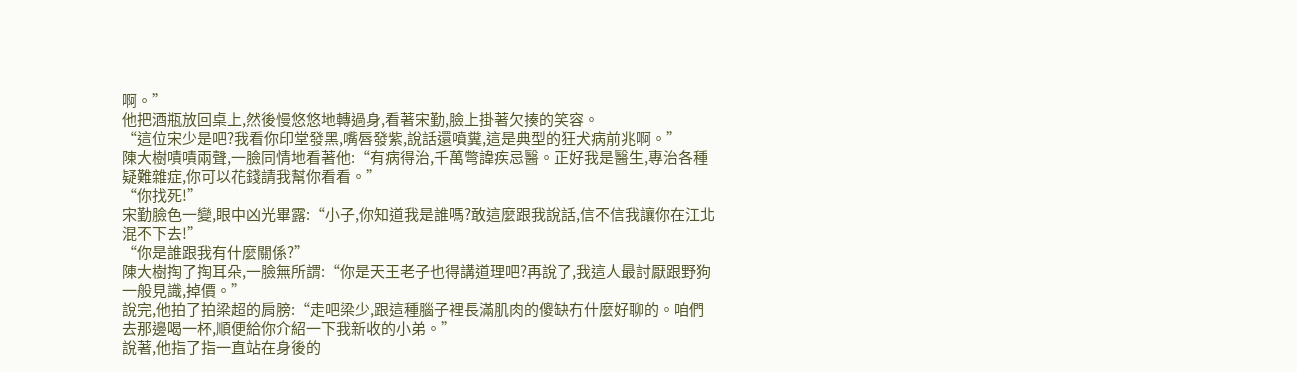啊。”
他把酒瓶放回桌上,然後慢悠悠地轉過身,看著宋勤,臉上掛著欠揍的笑容。
“這位宋少是吧?我看你印堂發黑,嘴唇發紫,說話還噴糞,這是典型的狂犬病前兆啊。”
陳大樹嘖嘖兩聲,一臉同情地看著他:“有病得治,千萬彆諱疾忌醫。正好我是醫生,專治各種疑難雜症,你可以花錢請我幫你看看。”
“你找死!”
宋勤臉色一變,眼中凶光畢露:“小子,你知道我是誰嗎?敢這麼跟我說話,信不信我讓你在江北混不下去!”
“你是誰跟我有什麼關係?”
陳大樹掏了掏耳朵,一臉無所謂:“你是天王老子也得講道理吧?再說了,我這人最討厭跟野狗一般見識,掉價。”
說完,他拍了拍梁超的肩膀:“走吧梁少,跟這種腦子裡長滿肌肉的傻缺冇什麼好聊的。咱們去那邊喝一杯,順便給你介紹一下我新收的小弟。”
說著,他指了指一直站在身後的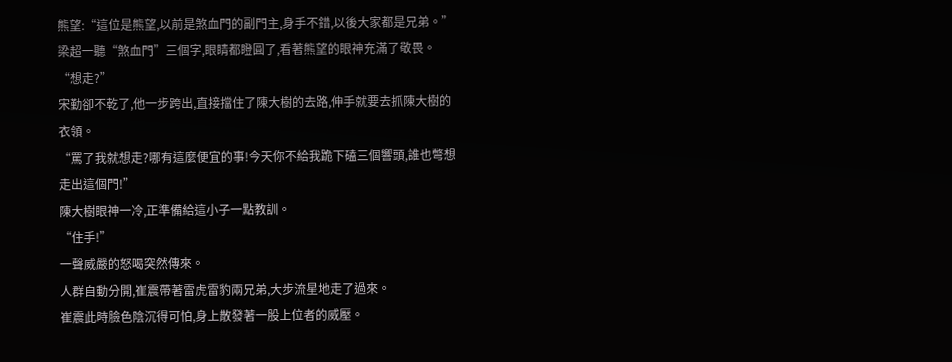熊望:“這位是熊望,以前是煞血門的副門主,身手不錯,以後大家都是兄弟。”
梁超一聽“煞血門”三個字,眼睛都瞪圓了,看著熊望的眼神充滿了敬畏。
“想走?”
宋勤卻不乾了,他一步跨出,直接擋住了陳大樹的去路,伸手就要去抓陳大樹的衣領。
“罵了我就想走?哪有這麼便宜的事!今天你不給我跪下磕三個響頭,誰也彆想走出這個門!”
陳大樹眼神一冷,正準備給這小子一點教訓。
“住手!”
一聲威嚴的怒喝突然傳來。
人群自動分開,崔震帶著雷虎雷豹兩兄弟,大步流星地走了過來。
崔震此時臉色陰沉得可怕,身上散發著一股上位者的威壓。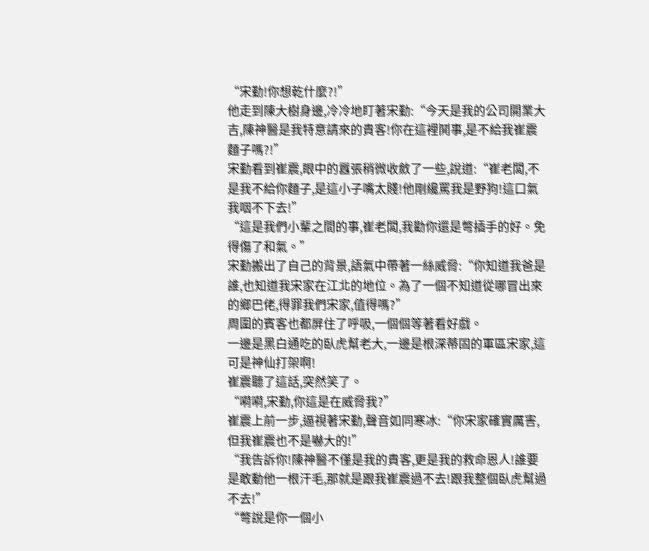“宋勤!你想乾什麼?!”
他走到陳大樹身邊,冷冷地盯著宋勤:“今天是我的公司開業大吉,陳神醫是我特意請來的貴客!你在這裡鬨事,是不給我崔震麵子嗎?!”
宋勤看到崔震,眼中的囂張稍微收斂了一些,說道:“崔老闆,不是我不給你麵子,是這小子嘴太賤!他剛纔罵我是野狗!這口氣我咽不下去!”
“這是我們小輩之間的事,崔老闆,我勸你還是彆插手的好。免得傷了和氣。”
宋勤搬出了自己的背景,語氣中帶著一絲威脅:“你知道我爸是誰,也知道我宋家在江北的地位。為了一個不知道從哪冒出來的鄉巴佬,得罪我們宋家,值得嗎?”
周圍的賓客也都屏住了呼吸,一個個等著看好戲。
一邊是黑白通吃的臥虎幫老大,一邊是根深蒂固的軍區宋家,這可是神仙打架啊!
崔震聽了這話,突然笑了。
“嗬嗬,宋勤,你這是在威脅我?”
崔震上前一步,逼視著宋勤,聲音如同寒冰:“你宋家確實厲害,但我崔震也不是嚇大的!”
“我告訴你!陳神醫不僅是我的貴客,更是我的救命恩人!誰要是敢動他一根汗毛,那就是跟我崔震過不去!跟我整個臥虎幫過不去!”
“彆說是你一個小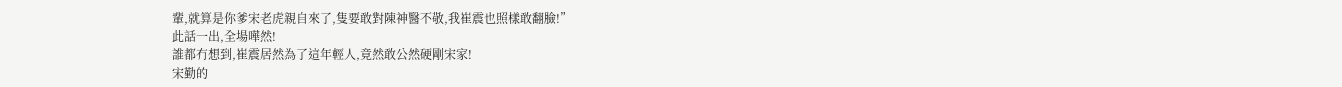輩,就算是你爹宋老虎親自來了,隻要敢對陳神醫不敬,我崔震也照樣敢翻臉!”
此話一出,全場嘩然!
誰都冇想到,崔震居然為了這年輕人,竟然敢公然硬剛宋家!
宋勤的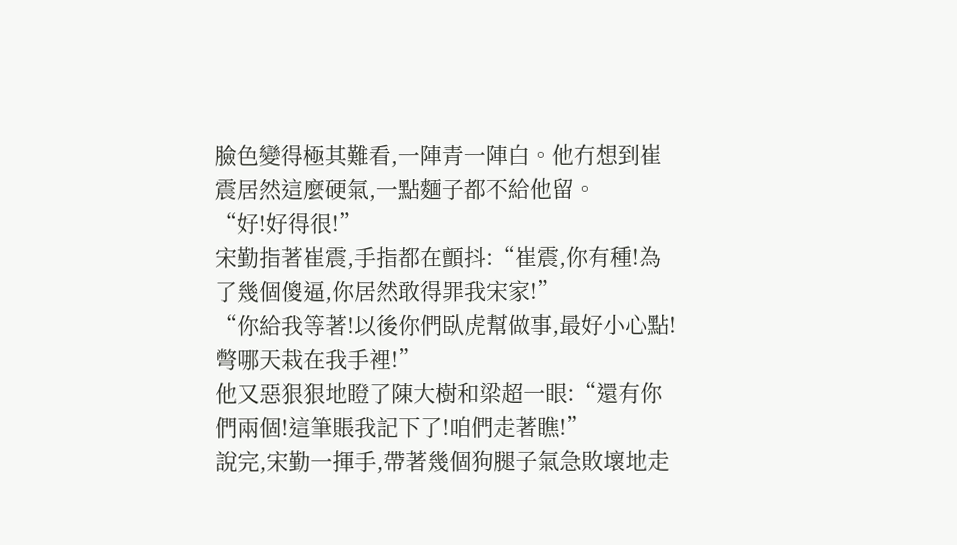臉色變得極其難看,一陣青一陣白。他冇想到崔震居然這麼硬氣,一點麵子都不給他留。
“好!好得很!”
宋勤指著崔震,手指都在顫抖:“崔震,你有種!為了幾個傻逼,你居然敢得罪我宋家!”
“你給我等著!以後你們臥虎幫做事,最好小心點!彆哪天栽在我手裡!”
他又惡狠狠地瞪了陳大樹和梁超一眼:“還有你們兩個!這筆賬我記下了!咱們走著瞧!”
說完,宋勤一揮手,帶著幾個狗腿子氣急敗壞地走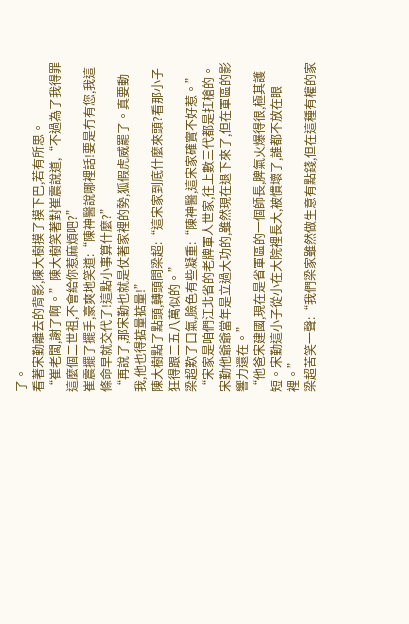了。
看著宋勤離去的背影,陳大樹摸了摸下巴,若有所思。
“崔老闆,謝了啊。”陳大樹笑著對崔震說道,“不過為了我得罪這麼個二世祖,不會給你惹麻煩吧?”
崔震擺了擺手,豪爽地笑道:“陳神醫說哪裡話!要是冇有您,我這條命早就交代了!這點小事算什麼?”
“再說了,那宋勤也就是仗著家裡的勢,狐假虎威罷了。真要動我,他也得掂量掂量!”
陳大樹點了點頭,轉頭問梁超:“這宋家到底什麼來頭?看那小子狂得跟二五八萬似的。”
梁超歎了口氣,臉色有些凝重:“陳神醫,這宋家確實不好惹。”
“宋家是咱們江北省的老牌軍人世家,往上數三代都是扛槍的。宋勤他爺爺當年是立過大功的,雖然現在退下來了,但在軍區的影響力還在。”
“他爸宋建國,現在是省軍區的一個師長,脾氣火爆得很,極其護短。宋勤這小子從小在大院裡長大,被慣壞了,誰都不放在眼裡。”
梁超苦笑一聲:“我們梁家雖然做生意有點錢,但在這種有權的家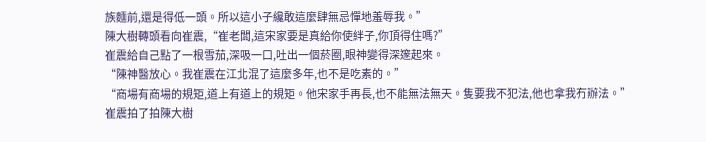族麵前,還是得低一頭。所以這小子纔敢這麼肆無忌憚地羞辱我。”
陳大樹轉頭看向崔震,“崔老闆,這宋家要是真給你使絆子,你頂得住嗎?”
崔震給自己點了一根雪茄,深吸一口,吐出一個菸圈,眼神變得深邃起來。
“陳神醫放心。我崔震在江北混了這麼多年,也不是吃素的。”
“商場有商場的規矩,道上有道上的規矩。他宋家手再長,也不能無法無天。隻要我不犯法,他也拿我冇辦法。”
崔震拍了拍陳大樹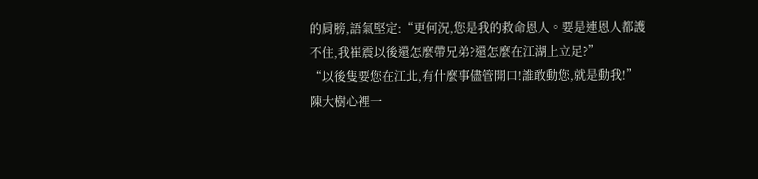的肩膀,語氣堅定:“更何況,您是我的救命恩人。要是連恩人都護不住,我崔震以後還怎麼帶兄弟?還怎麼在江湖上立足?”
“以後隻要您在江北,有什麼事儘管開口!誰敢動您,就是動我!”
陳大樹心裡一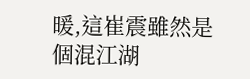暖,這崔震雖然是個混江湖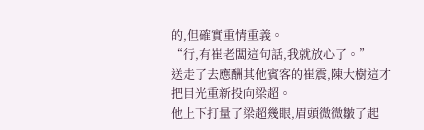的,但確實重情重義。
“行,有崔老闆這句話,我就放心了。”
送走了去應酬其他賓客的崔震,陳大樹這才把目光重新投向梁超。
他上下打量了梁超幾眼,眉頭微微皺了起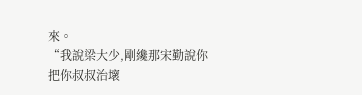來。
“我說梁大少,剛纔那宋勤說你把你叔叔治壞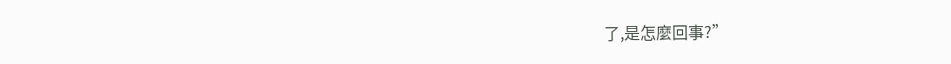了,是怎麼回事?”